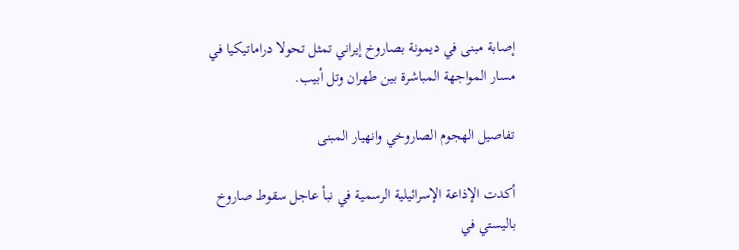إصابة مبنى في ديمونة بصاروخ إيراني تمثل تحولا دراماتيكيا في مسار المواجهة المباشرة بين طهران وتل أبيب.

تفاصيل الهجوم الصاروخي وانهيار المبنى

أكدت الإذاعة الإسرائيلية الرسمية في نبأ عاجل سقوط صاروخ باليستي في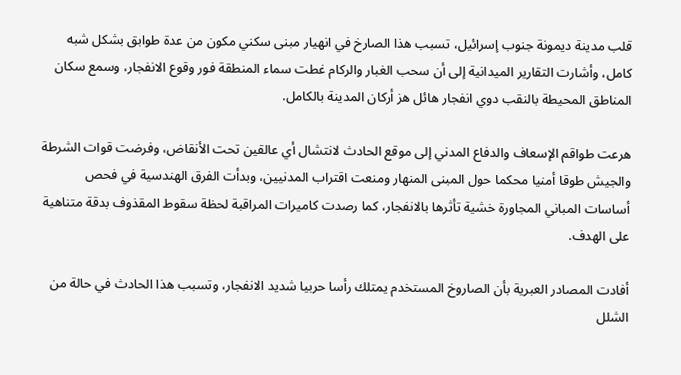قلب مدينة ديمونة جنوب إسرائيل، تسبب هذا الصارخ في انهيار مبنى سكني مكون من عدة طوابق بشكل شبه كامل، وأشارت التقارير الميدانية إلى أن سحب الغبار والركام غطت سماء المنطقة فور وقوع الانفجار، وسمع سكان المناطق المحيطة بالنقب دوي انفجار هائل هز أركان المدينة بالكامل.

هرعت طواقم الإسعاف والدفاع المدني إلى موقع الحادث لانتشال أي عالقين تحت الأنقاض، وفرضت قوات الشرطة والجيش طوقا أمنيا محكما حول المبنى المنهار ومنعت اقتراب المدنيين، وبدأت الفرق الهندسية في فحص أساسات المباني المجاورة خشية تأثرها بالانفجار، كما رصدت كاميرات المراقبة لحظة سقوط المقذوف بدقة متناهية على الهدف.

أفادت المصادر العبرية بأن الصاروخ المستخدم يمتلك رأسا حربيا شديد الانفجار، وتسبب هذا الحادث في حالة من الشلل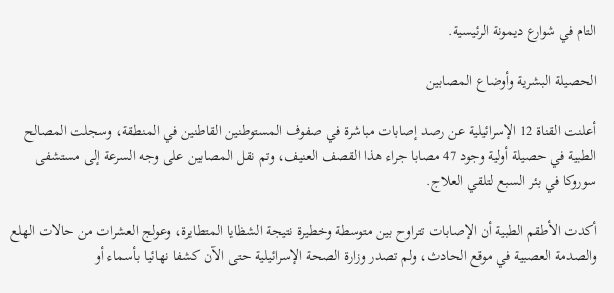التام في شوارع ديمونة الرئيسية.

الحصيلة البشرية وأوضاع المصابين

أعلنت القناة 12 الإسرائيلية عن رصد إصابات مباشرة في صفوف المستوطنين القاطنين في المنطقة، وسجلت المصالح الطبية في حصيلة أولية وجود 47 مصابا جراء هذا القصف العنيف، وتم نقل المصابين على وجه السرعة إلى مستشفى سوروكا في بئر السبع لتلقي العلاج.

أكدت الأطقم الطبية أن الإصابات تتراوح بين متوسطة وخطيرة نتيجة الشظايا المتطايرة، وعولج العشرات من حالات الهلع والصدمة العصبية في موقع الحادث، ولم تصدر وزارة الصحة الإسرائيلية حتى الآن كشفا نهائيا بأسماء أو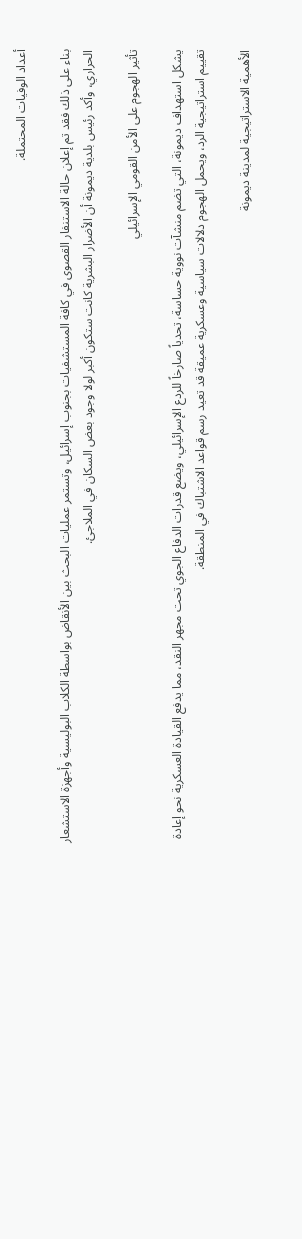أعداد الوفيات المحتملة.

بناء على ذلك فقد تم إعلان حالة الاستنفار القصوى في كافة المستشفيات بجنوب إسرائيل، وتستمر عمليات البحث بين الأنقاض بواسطة الكلاب البوليسية وأجهزة الاستشعار الحراري، وأكد رئيس بلدية ديمونة أن الأضرار البشرية كانت ستكون أكبر لولا وجود بعض السكان في الملاجئ.

تأثير الهجوم على الأمن القومي الإسرائيلي

يشكل استهداف ديمونة، التي تضم منشآت نووية حساسة، تحدياً صارخاً للردع الإسرائيلي، ويضع قدرات الدفاع الجوي تحت مجهر النقد، مما يدفع القيادة العسكرية نحو إعادة تقييم استراتيجية الرد، ويحمل الهجوم دلالات سياسية وعسكرية عميقة قد تعيد رسم قواعد الاشتباك في المنطقة.

الأهمية الاستراتيجية لمدينة ديمونة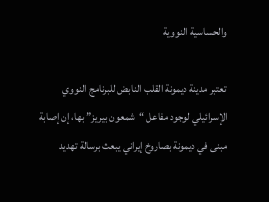والحساسية النووية

تعتبر مدينة ديمونة القلب النابض للبرنامج النووي الإسرائيلي لوجود مفاعل “شمعون بيريز” بها، إن إصابة مبنى في ديمونة بصاروخ إيراني يبعث برسالة تهديد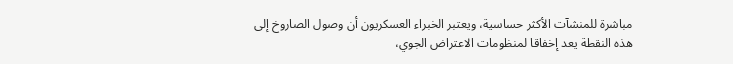مباشرة للمنشآت الأكثر حساسية، ويعتبر الخبراء العسكريون أن وصول الصاروخ إلى هذه النقطة يعد إخفاقا لمنظومات الاعتراض الجوي،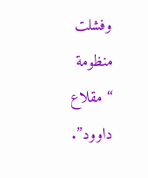وفشلت منظومة “مقلاع داوود”.